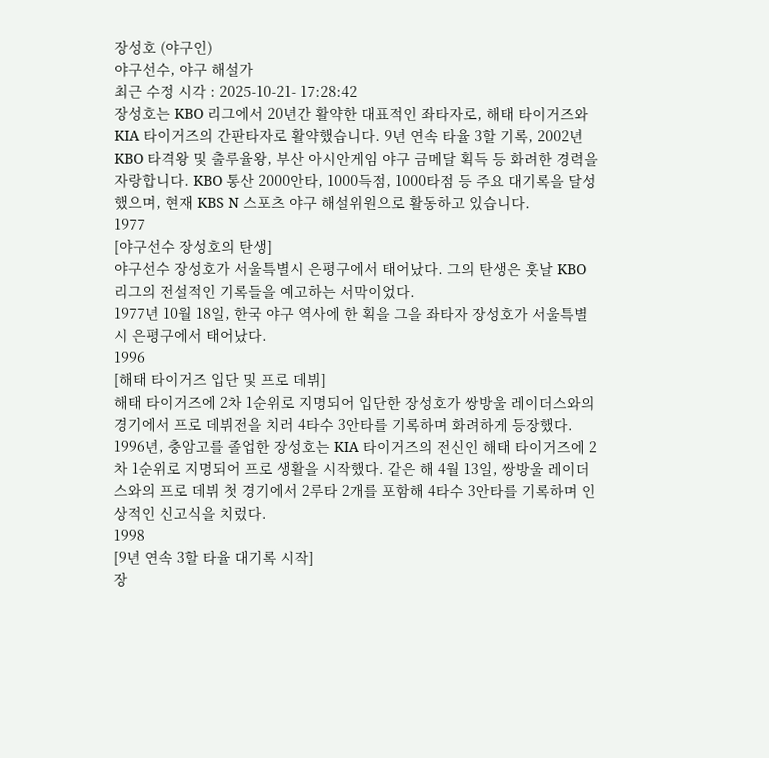장성호 (야구인)
야구선수, 야구 해설가
최근 수정 시각 : 2025-10-21- 17:28:42
장성호는 KBO 리그에서 20년간 활약한 대표적인 좌타자로, 해태 타이거즈와 KIA 타이거즈의 간판타자로 활약했습니다. 9년 연속 타율 3할 기록, 2002년 KBO 타격왕 및 출루율왕, 부산 아시안게임 야구 금메달 획득 등 화려한 경력을 자랑합니다. KBO 통산 2000안타, 1000득점, 1000타점 등 주요 대기록을 달성했으며, 현재 KBS N 스포츠 야구 해설위원으로 활동하고 있습니다.
1977
[야구선수 장성호의 탄생]
야구선수 장성호가 서울특별시 은평구에서 태어났다. 그의 탄생은 훗날 KBO 리그의 전설적인 기록들을 예고하는 서막이었다.
1977년 10월 18일, 한국 야구 역사에 한 획을 그을 좌타자 장성호가 서울특별시 은평구에서 태어났다.
1996
[해태 타이거즈 입단 및 프로 데뷔]
해태 타이거즈에 2차 1순위로 지명되어 입단한 장성호가 쌍방울 레이더스와의 경기에서 프로 데뷔전을 치러 4타수 3안타를 기록하며 화려하게 등장했다.
1996년, 충암고를 졸업한 장성호는 KIA 타이거즈의 전신인 해태 타이거즈에 2차 1순위로 지명되어 프로 생활을 시작했다. 같은 해 4월 13일, 쌍방울 레이더스와의 프로 데뷔 첫 경기에서 2루타 2개를 포함해 4타수 3안타를 기록하며 인상적인 신고식을 치렀다.
1998
[9년 연속 3할 타율 대기록 시작]
장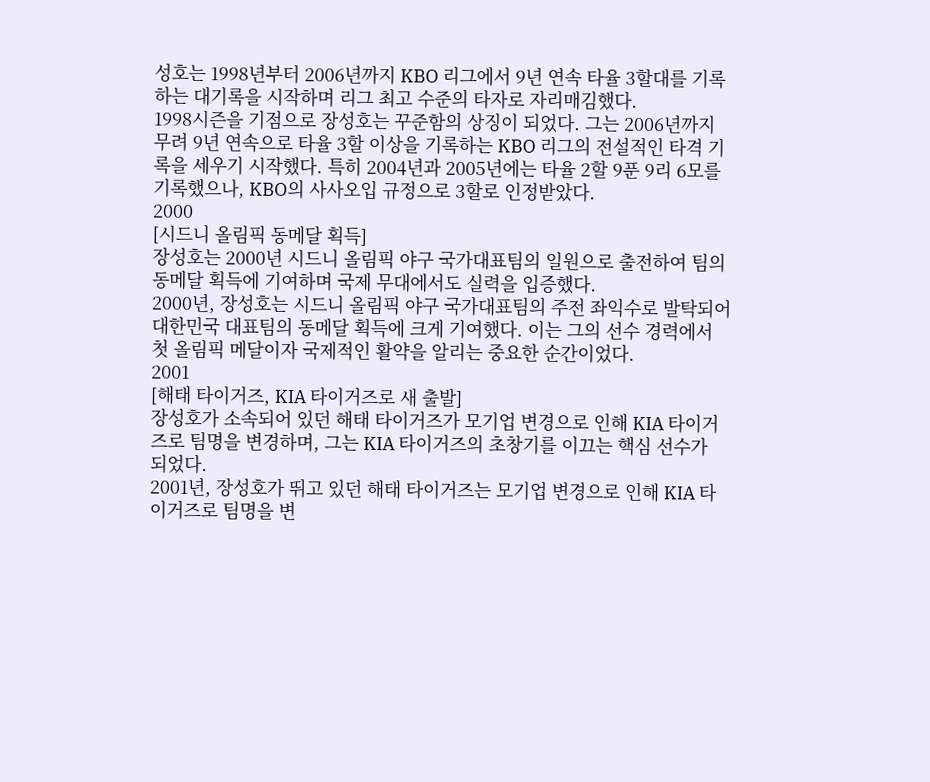성호는 1998년부터 2006년까지 KBO 리그에서 9년 연속 타율 3할대를 기록하는 대기록을 시작하며 리그 최고 수준의 타자로 자리매김했다.
1998시즌을 기점으로 장성호는 꾸준함의 상징이 되었다. 그는 2006년까지 무려 9년 연속으로 타율 3할 이상을 기록하는 KBO 리그의 전설적인 타격 기록을 세우기 시작했다. 특히 2004년과 2005년에는 타율 2할 9푼 9리 6모를 기록했으나, KBO의 사사오입 규정으로 3할로 인정받았다.
2000
[시드니 올림픽 동메달 획득]
장성호는 2000년 시드니 올림픽 야구 국가대표팀의 일원으로 출전하여 팀의 동메달 획득에 기여하며 국제 무대에서도 실력을 입증했다.
2000년, 장성호는 시드니 올림픽 야구 국가대표팀의 주전 좌익수로 발탁되어 대한민국 대표팀의 동메달 획득에 크게 기여했다. 이는 그의 선수 경력에서 첫 올림픽 메달이자 국제적인 활약을 알리는 중요한 순간이었다.
2001
[해태 타이거즈, KIA 타이거즈로 새 출발]
장성호가 소속되어 있던 해태 타이거즈가 모기업 변경으로 인해 KIA 타이거즈로 팀명을 변경하며, 그는 KIA 타이거즈의 초창기를 이끄는 핵심 선수가 되었다.
2001년, 장성호가 뛰고 있던 해태 타이거즈는 모기업 변경으로 인해 KIA 타이거즈로 팀명을 변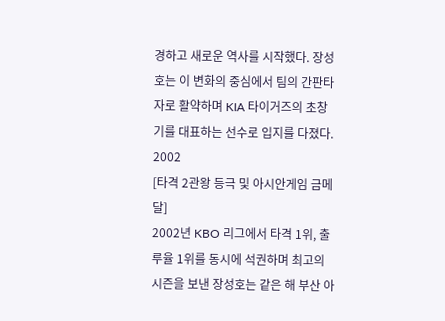경하고 새로운 역사를 시작했다. 장성호는 이 변화의 중심에서 팀의 간판타자로 활약하며 KIA 타이거즈의 초창기를 대표하는 선수로 입지를 다졌다.
2002
[타격 2관왕 등극 및 아시안게임 금메달]
2002년 KBO 리그에서 타격 1위, 출루율 1위를 동시에 석권하며 최고의 시즌을 보낸 장성호는 같은 해 부산 아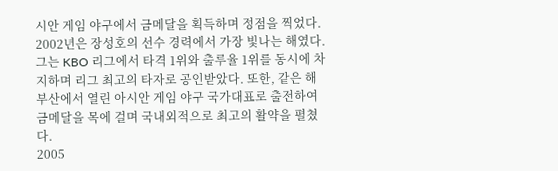시안 게임 야구에서 금메달을 획득하며 정점을 찍었다.
2002년은 장성호의 선수 경력에서 가장 빛나는 해였다. 그는 KBO 리그에서 타격 1위와 출루율 1위를 동시에 차지하며 리그 최고의 타자로 공인받았다. 또한, 같은 해 부산에서 열린 아시안 게임 야구 국가대표로 출전하여 금메달을 목에 걸며 국내외적으로 최고의 활약을 펼쳤다.
2005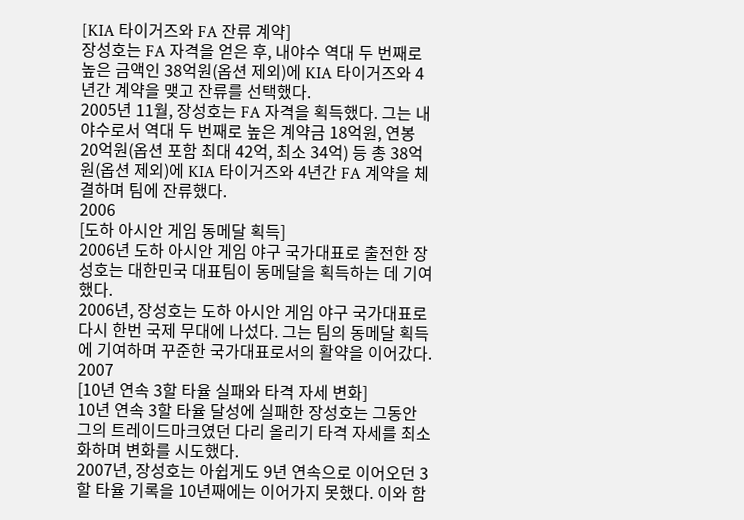[KIA 타이거즈와 FA 잔류 계약]
장성호는 FA 자격을 얻은 후, 내야수 역대 두 번째로 높은 금액인 38억원(옵션 제외)에 KIA 타이거즈와 4년간 계약을 맺고 잔류를 선택했다.
2005년 11월, 장성호는 FA 자격을 획득했다. 그는 내야수로서 역대 두 번째로 높은 계약금 18억원, 연봉 20억원(옵션 포함 최대 42억, 최소 34억) 등 총 38억원(옵션 제외)에 KIA 타이거즈와 4년간 FA 계약을 체결하며 팀에 잔류했다.
2006
[도하 아시안 게임 동메달 획득]
2006년 도하 아시안 게임 야구 국가대표로 출전한 장성호는 대한민국 대표팀이 동메달을 획득하는 데 기여했다.
2006년, 장성호는 도하 아시안 게임 야구 국가대표로 다시 한번 국제 무대에 나섰다. 그는 팀의 동메달 획득에 기여하며 꾸준한 국가대표로서의 활약을 이어갔다.
2007
[10년 연속 3할 타율 실패와 타격 자세 변화]
10년 연속 3할 타율 달성에 실패한 장성호는 그동안 그의 트레이드마크였던 다리 올리기 타격 자세를 최소화하며 변화를 시도했다.
2007년, 장성호는 아쉽게도 9년 연속으로 이어오던 3할 타율 기록을 10년째에는 이어가지 못했다. 이와 함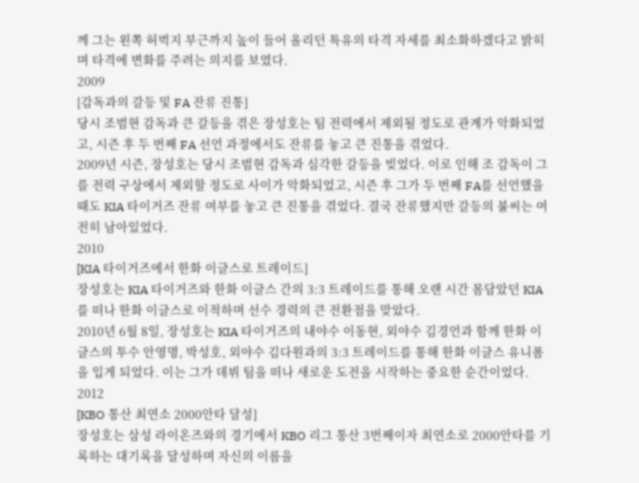께 그는 왼쪽 허벅지 부근까지 높이 들어 올리던 특유의 타격 자세를 최소화하겠다고 밝히며 타격에 변화를 주려는 의지를 보였다.
2009
[감독과의 갈등 및 FA 잔류 진통]
당시 조범현 감독과 큰 갈등을 겪은 장성호는 팀 전력에서 제외될 정도로 관계가 악화되었고, 시즌 후 두 번째 FA 선언 과정에서도 잔류를 놓고 큰 진통을 겪었다.
2009년 시즌, 장성호는 당시 조범현 감독과 심각한 갈등을 빚었다. 이로 인해 조 감독이 그를 전력 구상에서 제외할 정도로 사이가 악화되었고, 시즌 후 그가 두 번째 FA를 선언했을 때도 KIA 타이거즈 잔류 여부를 놓고 큰 진통을 겪었다. 결국 잔류했지만 갈등의 불씨는 여전히 남아있었다.
2010
[KIA 타이거즈에서 한화 이글스로 트레이드]
장성호는 KIA 타이거즈와 한화 이글스 간의 3:3 트레이드를 통해 오랜 시간 몸담았던 KIA를 떠나 한화 이글스로 이적하며 선수 경력의 큰 전환점을 맞았다.
2010년 6월 8일, 장성호는 KIA 타이거즈의 내야수 이동현, 외야수 김경언과 함께 한화 이글스의 투수 안영명, 박성호, 외야수 김다원과의 3:3 트레이드를 통해 한화 이글스 유니폼을 입게 되었다. 이는 그가 데뷔 팀을 떠나 새로운 도전을 시작하는 중요한 순간이었다.
2012
[KBO 통산 최연소 2000안타 달성]
장성호는 삼성 라이온즈와의 경기에서 KBO 리그 통산 3번째이자 최연소로 2000안타를 기록하는 대기록을 달성하며 자신의 이름을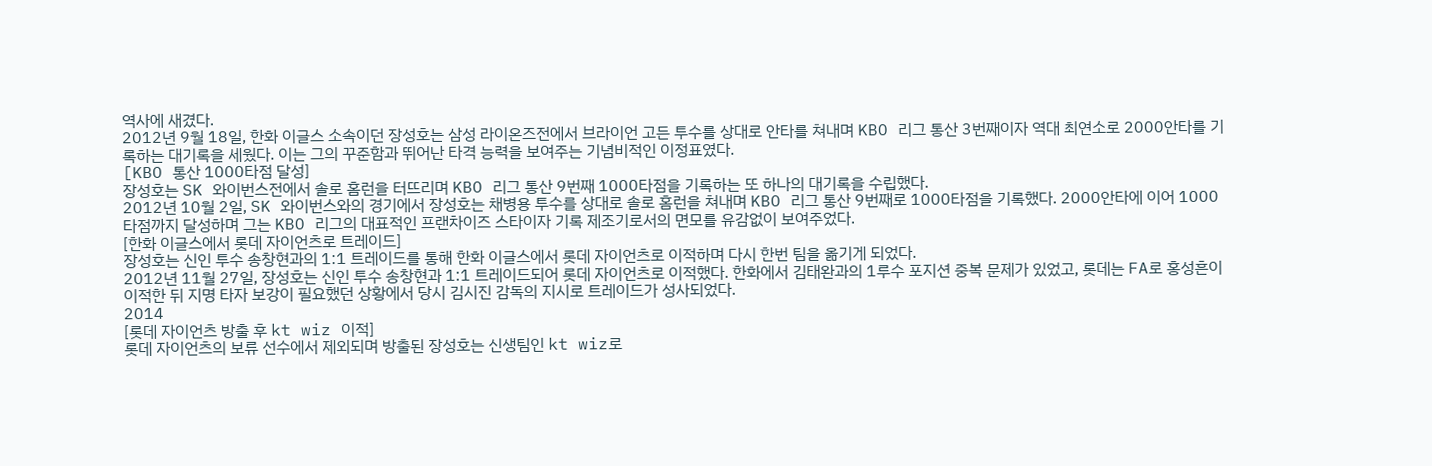역사에 새겼다.
2012년 9월 18일, 한화 이글스 소속이던 장성호는 삼성 라이온즈전에서 브라이언 고든 투수를 상대로 안타를 쳐내며 KBO 리그 통산 3번째이자 역대 최연소로 2000안타를 기록하는 대기록을 세웠다. 이는 그의 꾸준함과 뛰어난 타격 능력을 보여주는 기념비적인 이정표였다.
[KBO 통산 1000타점 달성]
장성호는 SK 와이번스전에서 솔로 홈런을 터뜨리며 KBO 리그 통산 9번째 1000타점을 기록하는 또 하나의 대기록을 수립했다.
2012년 10월 2일, SK 와이번스와의 경기에서 장성호는 채병용 투수를 상대로 솔로 홈런을 쳐내며 KBO 리그 통산 9번째로 1000타점을 기록했다. 2000안타에 이어 1000타점까지 달성하며 그는 KBO 리그의 대표적인 프랜차이즈 스타이자 기록 제조기로서의 면모를 유감없이 보여주었다.
[한화 이글스에서 롯데 자이언츠로 트레이드]
장성호는 신인 투수 송창현과의 1:1 트레이드를 통해 한화 이글스에서 롯데 자이언츠로 이적하며 다시 한번 팀을 옮기게 되었다.
2012년 11월 27일, 장성호는 신인 투수 송창현과 1:1 트레이드되어 롯데 자이언츠로 이적했다. 한화에서 김태완과의 1루수 포지션 중복 문제가 있었고, 롯데는 FA로 홍성흔이 이적한 뒤 지명 타자 보강이 필요했던 상황에서 당시 김시진 감독의 지시로 트레이드가 성사되었다.
2014
[롯데 자이언츠 방출 후 kt wiz 이적]
롯데 자이언츠의 보류 선수에서 제외되며 방출된 장성호는 신생팀인 kt wiz로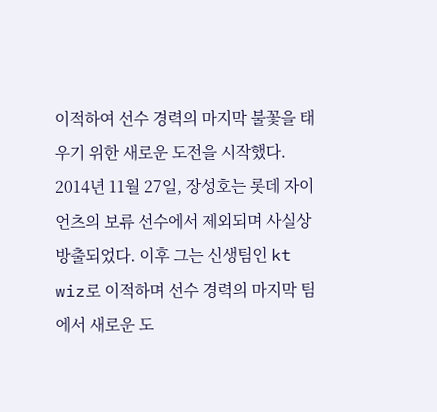이적하여 선수 경력의 마지막 불꽃을 태우기 위한 새로운 도전을 시작했다.
2014년 11월 27일, 장성호는 롯데 자이언츠의 보류 선수에서 제외되며 사실상 방출되었다. 이후 그는 신생팀인 kt wiz로 이적하며 선수 경력의 마지막 팀에서 새로운 도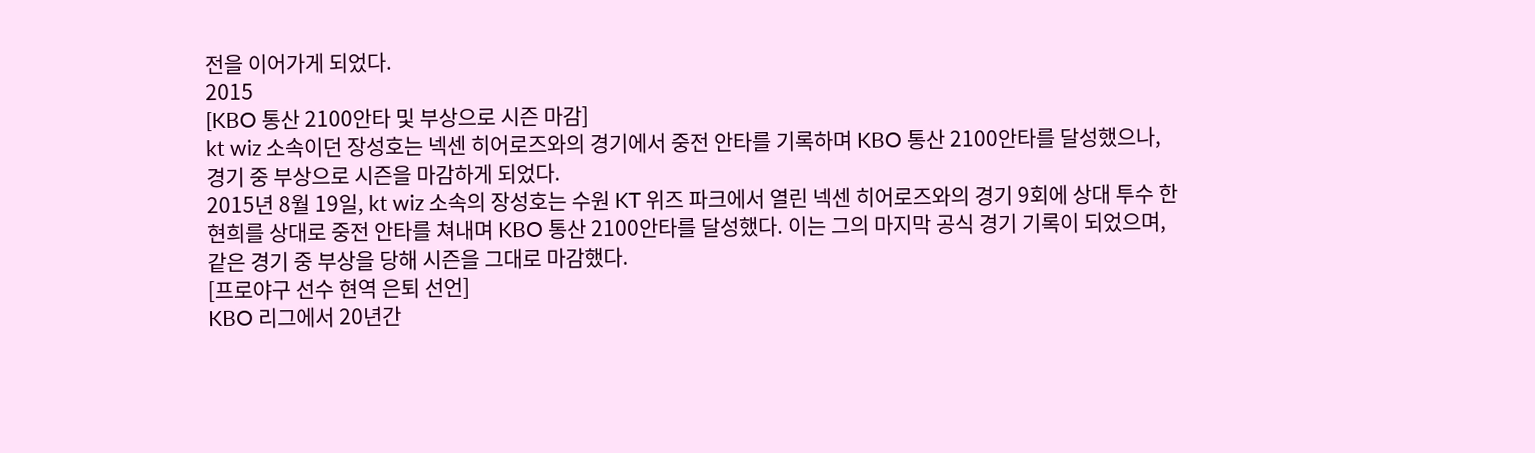전을 이어가게 되었다.
2015
[KBO 통산 2100안타 및 부상으로 시즌 마감]
kt wiz 소속이던 장성호는 넥센 히어로즈와의 경기에서 중전 안타를 기록하며 KBO 통산 2100안타를 달성했으나, 경기 중 부상으로 시즌을 마감하게 되었다.
2015년 8월 19일, kt wiz 소속의 장성호는 수원 KT 위즈 파크에서 열린 넥센 히어로즈와의 경기 9회에 상대 투수 한현희를 상대로 중전 안타를 쳐내며 KBO 통산 2100안타를 달성했다. 이는 그의 마지막 공식 경기 기록이 되었으며, 같은 경기 중 부상을 당해 시즌을 그대로 마감했다.
[프로야구 선수 현역 은퇴 선언]
KBO 리그에서 20년간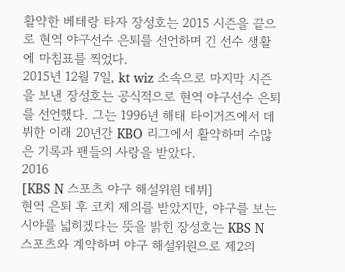활약한 베테랑 타자 장성호는 2015 시즌을 끝으로 현역 야구선수 은퇴를 선언하며 긴 선수 생활에 마침표를 찍었다.
2015년 12월 7일, kt wiz 소속으로 마지막 시즌을 보낸 장성호는 공식적으로 현역 야구선수 은퇴를 선언했다. 그는 1996년 해태 타이거즈에서 데뷔한 이래 20년간 KBO 리그에서 활약하며 수많은 기록과 팬들의 사랑을 받았다.
2016
[KBS N 스포츠 야구 해설위원 데뷔]
현역 은퇴 후 코치 제의를 받았지만, 야구를 보는 시야를 넓히겠다는 뜻을 밝힌 장성호는 KBS N 스포츠와 계약하며 야구 해설위원으로 제2의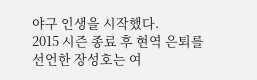야구 인생을 시작했다.
2015 시즌 종료 후 현역 은퇴를 선언한 장성호는 여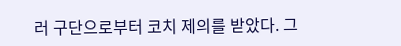러 구단으로부터 코치 제의를 받았다. 그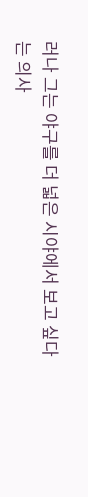러나 그는 야구를 더 넓은 시야에서 보고 싶다는 의사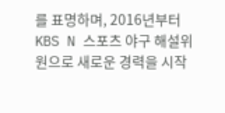를 표명하며, 2016년부터 KBS N 스포츠 야구 해설위원으로 새로운 경력을 시작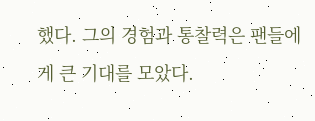했다. 그의 경험과 통찰력은 팬들에게 큰 기대를 모았다.